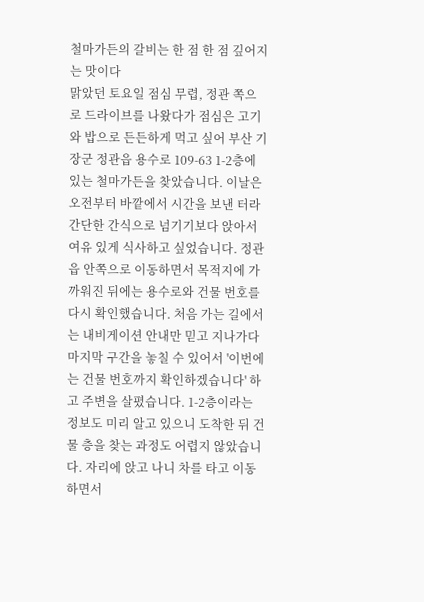철마가든의 갈비는 한 점 한 점 깊어지는 맛이다
맑았던 토요일 점심 무렵, 정관 쪽으로 드라이브를 나왔다가 점심은 고기와 밥으로 든든하게 먹고 싶어 부산 기장군 정관읍 용수로 109-63 1-2층에 있는 철마가든을 찾았습니다. 이날은 오전부터 바깥에서 시간을 보낸 터라 간단한 간식으로 넘기기보다 앉아서 여유 있게 식사하고 싶었습니다. 정관읍 안쪽으로 이동하면서 목적지에 가까워진 뒤에는 용수로와 건물 번호를 다시 확인했습니다. 처음 가는 길에서는 내비게이션 안내만 믿고 지나가다 마지막 구간을 놓칠 수 있어서 '이번에는 건물 번호까지 확인하겠습니다' 하고 주변을 살폈습니다. 1-2층이라는 정보도 미리 알고 있으니 도착한 뒤 건물 층을 찾는 과정도 어렵지 않았습니다. 자리에 앉고 나니 차를 타고 이동하면서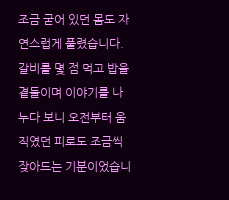조금 굳어 있던 몸도 자연스럽게 풀렸습니다. 갈비를 몇 점 먹고 밥을 곁들이며 이야기를 나누다 보니 오전부터 움직였던 피로도 조금씩 잦아드는 기분이었습니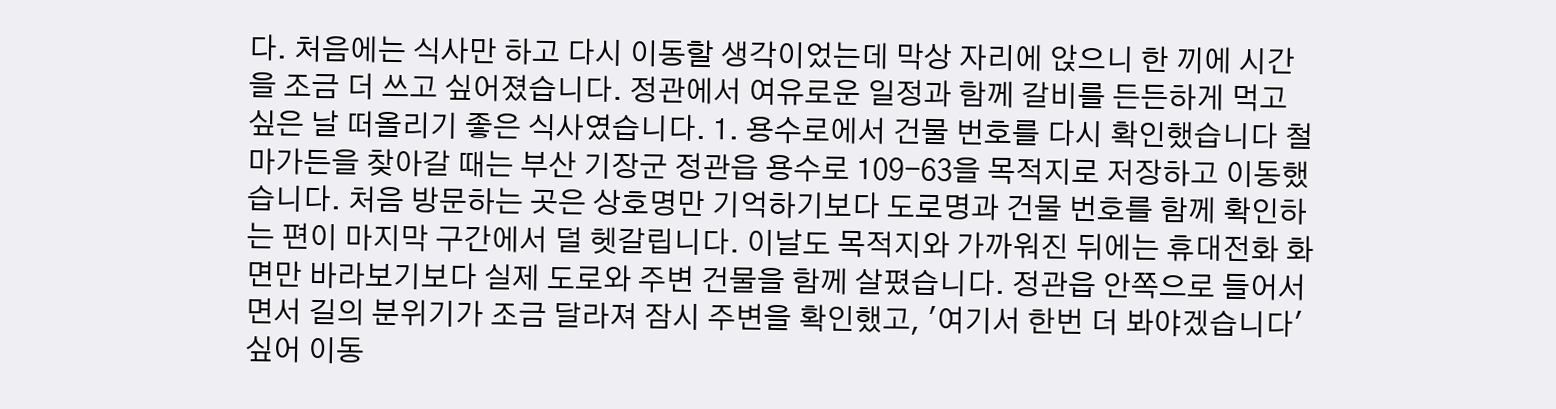다. 처음에는 식사만 하고 다시 이동할 생각이었는데 막상 자리에 앉으니 한 끼에 시간을 조금 더 쓰고 싶어졌습니다. 정관에서 여유로운 일정과 함께 갈비를 든든하게 먹고 싶은 날 떠올리기 좋은 식사였습니다. 1. 용수로에서 건물 번호를 다시 확인했습니다 철마가든을 찾아갈 때는 부산 기장군 정관읍 용수로 109-63을 목적지로 저장하고 이동했습니다. 처음 방문하는 곳은 상호명만 기억하기보다 도로명과 건물 번호를 함께 확인하는 편이 마지막 구간에서 덜 헷갈립니다. 이날도 목적지와 가까워진 뒤에는 휴대전화 화면만 바라보기보다 실제 도로와 주변 건물을 함께 살폈습니다. 정관읍 안쪽으로 들어서면서 길의 분위기가 조금 달라져 잠시 주변을 확인했고, '여기서 한번 더 봐야겠습니다' 싶어 이동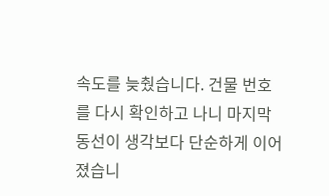속도를 늦췄습니다. 건물 번호를 다시 확인하고 나니 마지막 동선이 생각보다 단순하게 이어졌습니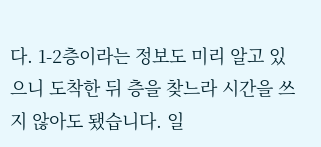다. 1-2층이라는 정보도 미리 알고 있으니 도착한 뒤 층을 찾느라 시간을 쓰지 않아도 됐습니다. 일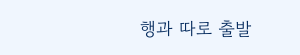행과 따로 출발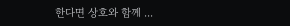한다면 상호와 함께 ...